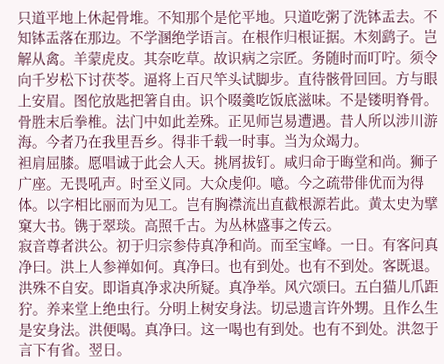只道平地上休起骨堆。不知那个是佗平地。只道吃粥了洗钵盂去。不知钵盂落在那边。不学溷绝学语言。在根作归根证据。木刻鹞子。岂解从禽。羊蒙虎皮。其奈吃草。故识病之宗匠。务随时而叮咛。须令向千岁松下讨茯苓。逼将上百尺竿头试脚步。直待骸骨回回。方与眼上安眉。图佗放匙把箸自由。识个啜羹吃饭底滋味。不是镂明脊骨。骨胜末后拳椎。法门中如此差殊。正见师岂易遭遇。昔人所以涉川游海。今者乃在我里吾乡。得非千载一时事。当为众竭力。
袒肩屈膝。愿唱诚于此会人天。挑屑拔钉。咸归命于晦堂和尚。狮子广座。无畏吼声。时至义同。大众虔仰。噫。今之疏带俳优而为得体。以字相比丽而为见工。岂有胸襟流出直截根源若此。黄太史为擘窠大书。镌于翠琰。高照千古。为丛林盛事之传云。
寂音尊者洪公。初于归宗参侍真净和尚。而至宝峰。一日。有客问真净曰。洪上人参禅如何。真净曰。也有到处。也有不到处。客既退。洪殊不自安。即诣真净求决所疑。真净举。风穴颂曰。五白猫儿爪距狞。养来堂上绝虫行。分明上树安身法。切忌遗言许外甥。且作么生是安身法。洪便喝。真净曰。这一喝也有到处。也有不到处。洪忽于言下有省。翌日。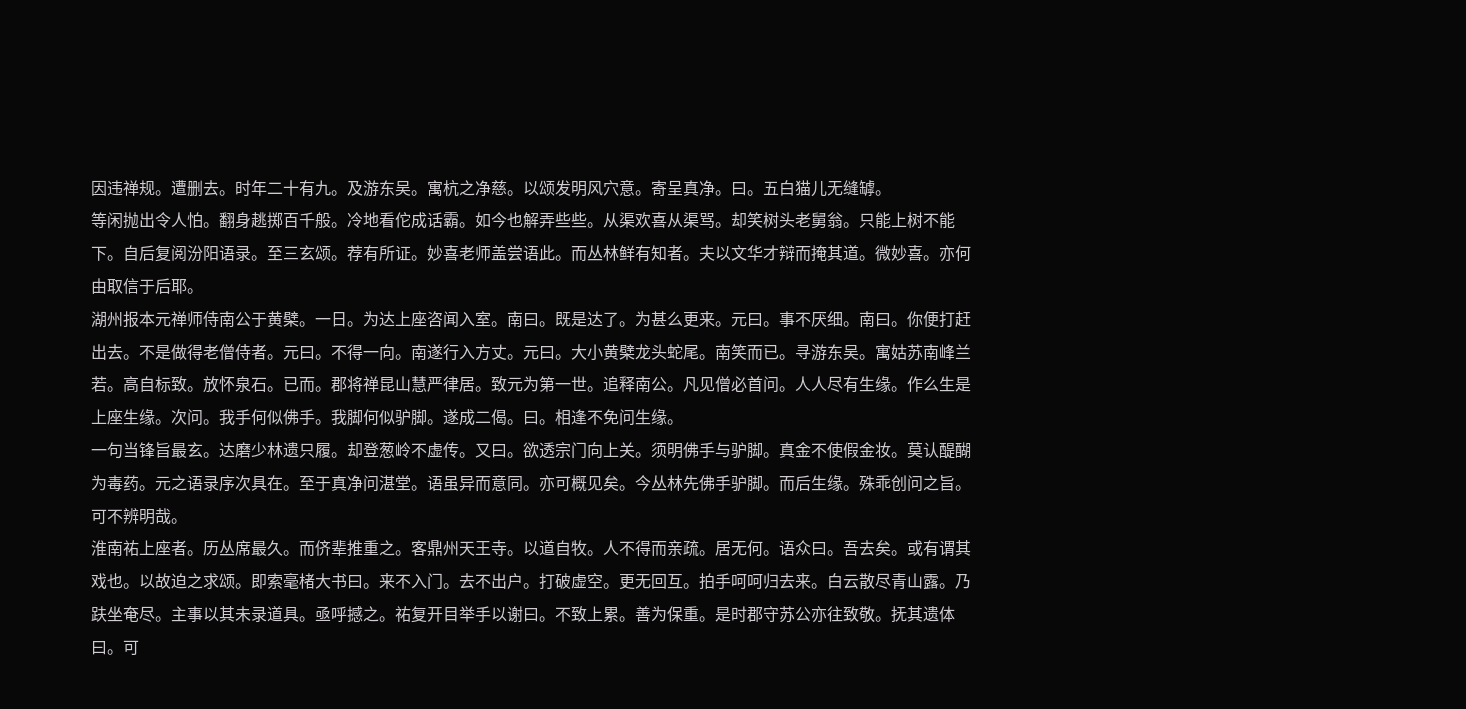因违禅规。遭删去。时年二十有九。及游东吴。寓杭之净慈。以颂发明风穴意。寄呈真净。曰。五白猫儿无缝罅。
等闲抛出令人怕。翻身趒掷百千般。冷地看佗成话霸。如今也解弄些些。从渠欢喜从渠骂。却笑树头老舅翁。只能上树不能下。自后复阅汾阳语录。至三玄颂。荐有所证。妙喜老师盖尝语此。而丛林鲜有知者。夫以文华才辩而掩其道。微妙喜。亦何由取信于后耶。
湖州报本元禅师侍南公于黄檗。一日。为达上座咨闻入室。南曰。既是达了。为甚么更来。元曰。事不厌细。南曰。你便打赶出去。不是做得老僧侍者。元曰。不得一向。南遂行入方丈。元曰。大小黄檗龙头蛇尾。南笑而已。寻游东吴。寓姑苏南峰兰若。高自标致。放怀泉石。已而。郡将禅昆山慧严律居。致元为第一世。追释南公。凡见僧必首问。人人尽有生缘。作么生是上座生缘。次问。我手何似佛手。我脚何似驴脚。遂成二偈。曰。相逢不免问生缘。
一句当锋旨最玄。达磨少林遗只履。却登葱岭不虚传。又曰。欲透宗门向上关。须明佛手与驴脚。真金不使假金妆。莫认醍醐为毒药。元之语录序次具在。至于真净问湛堂。语虽异而意同。亦可概见矣。今丛林先佛手驴脚。而后生缘。殊乖创问之旨。可不辨明哉。
淮南祐上座者。历丛席最久。而侪辈推重之。客鼎州天王寺。以道自牧。人不得而亲疏。居无何。语众曰。吾去矣。或有谓其戏也。以故迫之求颂。即索毫楮大书曰。来不入门。去不出户。打破虚空。更无回互。拍手呵呵归去来。白云散尽青山露。乃趺坐奄尽。主事以其未录道具。亟呼撼之。祐复开目举手以谢曰。不致上累。善为保重。是时郡守苏公亦往致敬。抚其遗体曰。可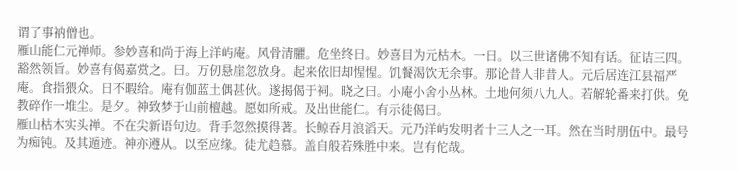谓了事衲僧也。
雁山能仁元禅师。参妙喜和尚于海上洋屿庵。风骨清臞。危坐终日。妙喜目为元枯木。一日。以三世诸佛不知有话。征诘三四。豁然领旨。妙喜有偈嘉赏之。曰。万仞悬崖忽放身。起来依旧却惺惺。饥餐渴饮无余事。那论昔人非昔人。元后居连江县福严庵。食指猥众。日不暇给。庵有伽蓝土偶甚伙。遂揭偈于祠。晓之曰。小庵小舍小丛林。土地何须八九人。若解轮番来打供。免教碎作一堆尘。是夕。神致梦于山前檀越。愿如所戒。及出世能仁。有示徒偈曰。
雁山枯木实头禅。不在尖新语句边。背手忽然摸得著。长鲸吞月浪滔天。元乃洋屿发明者十三人之一耳。然在当时朋伍中。最号为痴钝。及其遁迹。神亦遵从。以至应缘。徒尤趋慕。盖自般若殊胜中来。岂有佗哉。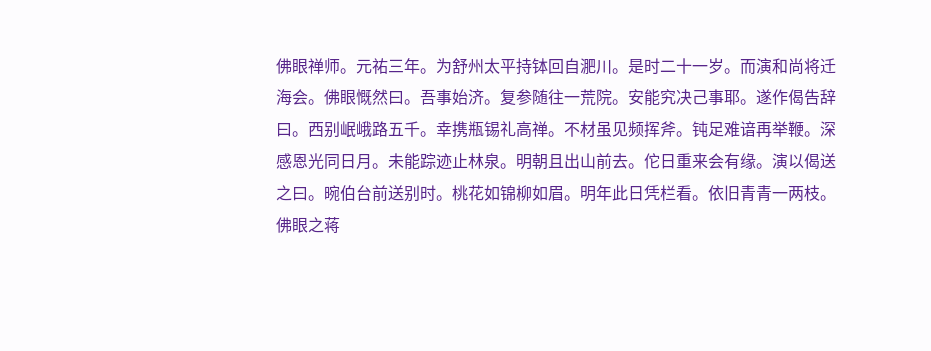佛眼禅师。元祐三年。为舒州太平持钵回自淝川。是时二十一岁。而演和尚将迁海会。佛眼慨然曰。吾事始济。复参随往一荒院。安能究决己事耶。遂作偈告辞曰。西别岷峨路五千。幸携瓶锡礼高禅。不材虽见频挥斧。钝足难谙再举鞭。深感恩光同日月。未能踪迹止林泉。明朝且出山前去。佗日重来会有缘。演以偈送之曰。晼伯台前送别时。桃花如锦柳如眉。明年此日凭栏看。依旧青青一两枝。佛眼之蒋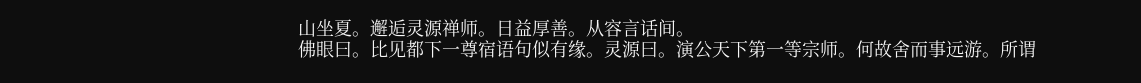山坐夏。邂逅灵源禅师。日益厚善。从容言话间。
佛眼曰。比见都下一尊宿语句似有缘。灵源曰。演公天下第一等宗师。何故舍而事远游。所谓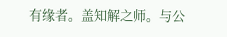有缘者。盖知解之师。与公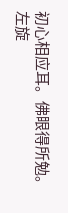初心相应耳。佛眼得所勉。
左旋